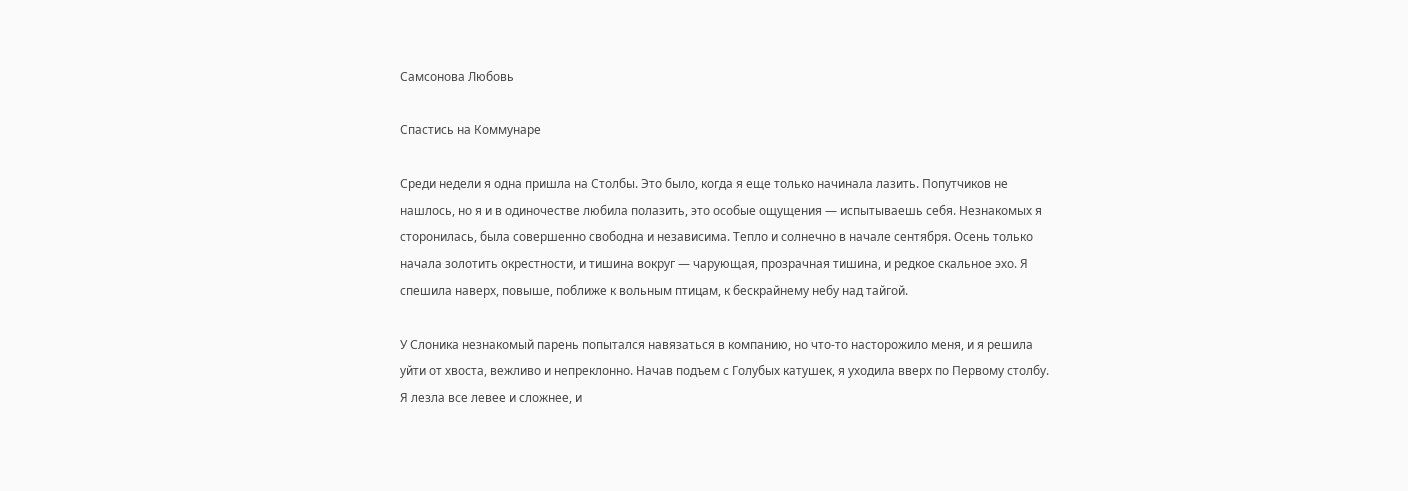Самсонова Любовь

Спастись на Коммунаре

Среди недели я одна пришла на Столбы. Это было, когда я еще только начинала лазить. Попутчиков не нашлось, но я и в одиночестве любила полазить, это особые ощущения — испытываешь себя. Незнакомых я сторонилась, была совершенно свободна и независима. Тепло и солнечно в начале сентября. Осень только начала золотить окрестности, и тишина вокруг — чарующая, прозрачная тишина, и редкое скальное эхо. Я спешила наверх, повыше, поближе к вольным птицам, к бескрайнему небу над тайгой.

У Слоника незнакомый парень попытался навязаться в компанию, но что-то насторожило меня, и я решила уйти от хвоста, вежливо и непреклонно. Начав подъем с Голубых катушек, я уходила вверх по Первому столбу. Я лезла все левее и сложнее, и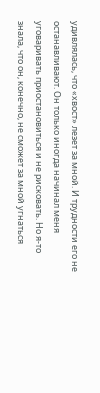удивлялась, что «хвост» лезет за мной. И трудности его не останавливают. Он только иногда начинал меня уговаривать приостановиться и не рисковать. Но я-то знала, что он, конечно, не сможет за мной угнаться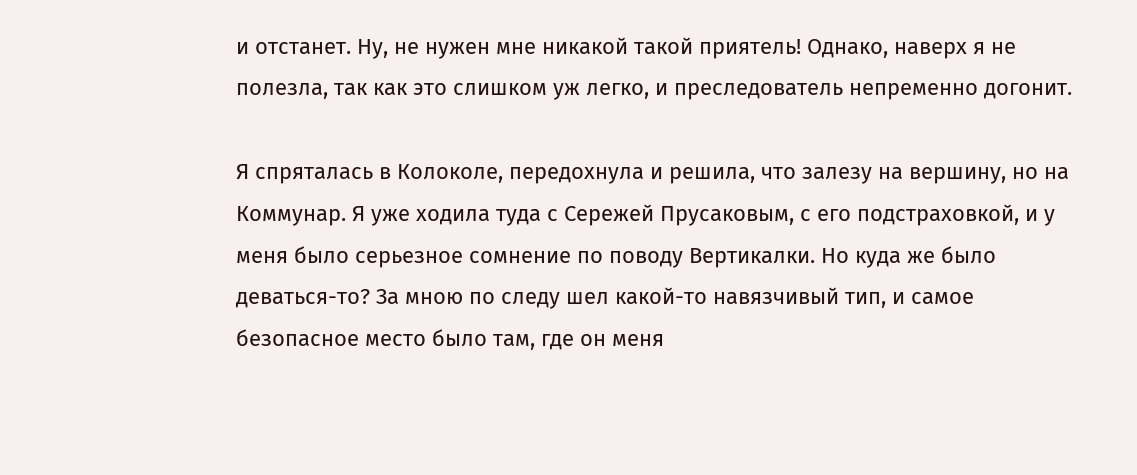и отстанет. Ну, не нужен мне никакой такой приятель! Однако, наверх я не полезла, так как это слишком уж легко, и преследователь непременно догонит.

Я спряталась в Колоколе, передохнула и решила, что залезу на вершину, но на Коммунар. Я уже ходила туда с Сережей Прусаковым, с его подстраховкой, и у меня было серьезное сомнение по поводу Вертикалки. Но куда же было деваться-то? За мною по следу шел какой-то навязчивый тип, и самое безопасное место было там, где он меня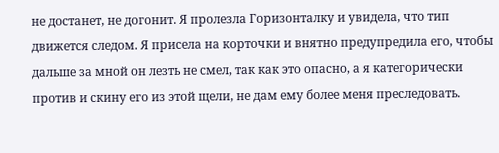не достанет, не догонит. Я пролезла Горизонталку и увидела, что тип движется следом. Я присела на корточки и внятно предупредила его, чтобы дальше за мной он лезть не смел, так как это опасно, а я категорически против и скину его из этой щели, не дам ему более меня преследовать.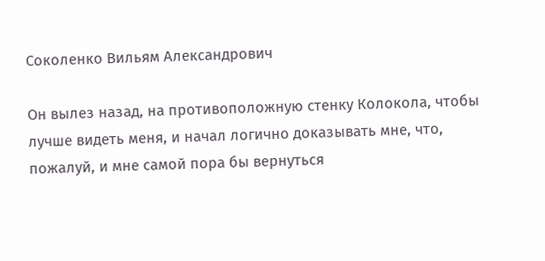Соколенко Вильям Александрович

Он вылез назад, на противоположную стенку Колокола, чтобы лучше видеть меня, и начал логично доказывать мне, что, пожалуй, и мне самой пора бы вернуться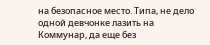на безопасное место. Типа, не дело одной девчонке лазить на Коммунар, да еще без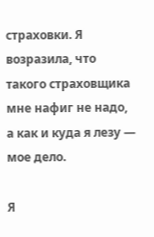страховки. Я возразила, что такого страховщика мне нафиг не надо, а как и куда я лезу — мое дело.

Я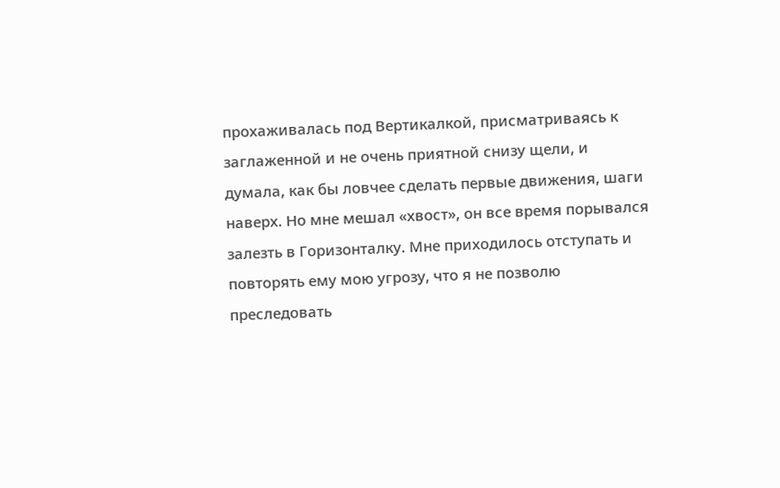прохаживалась под Вертикалкой, присматриваясь к заглаженной и не очень приятной снизу щели, и думала, как бы ловчее сделать первые движения, шаги наверх. Но мне мешал «хвост», он все время порывался залезть в Горизонталку. Мне приходилось отступать и повторять ему мою угрозу, что я не позволю преследовать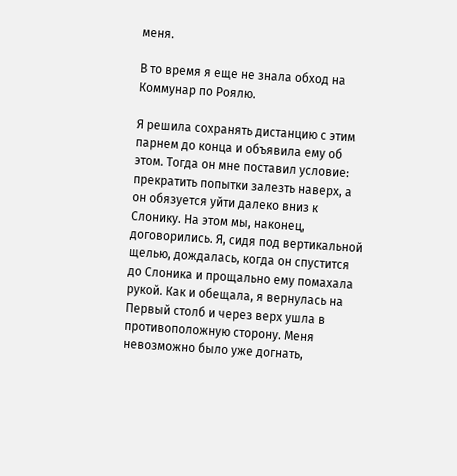меня.

В то время я еще не знала обход на Коммунар по Роялю.

Я решила сохранять дистанцию с этим парнем до конца и объявила ему об этом. Тогда он мне поставил условие: прекратить попытки залезть наверх, а он обязуется уйти далеко вниз к Слонику. На этом мы, наконец, договорились. Я, сидя под вертикальной щелью, дождалась, когда он спустится до Слоника и прощально ему помахала рукой. Как и обещала, я вернулась на Первый столб и через верх ушла в противоположную сторону. Меня невозможно было уже догнать,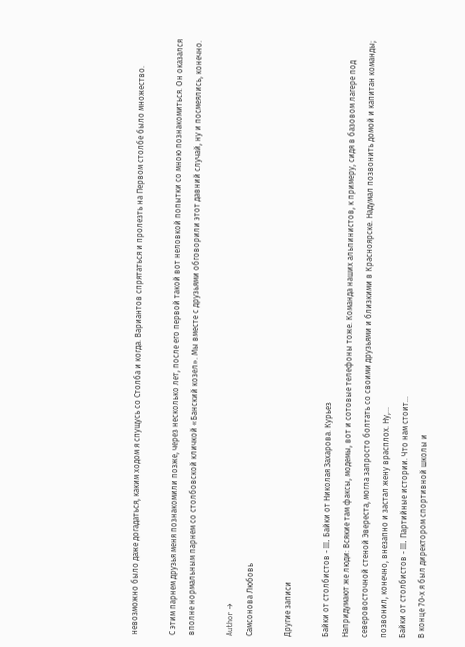невозможно было даже догадаться, каким ходом я спущусь со Столба и когда. Вариантов спрятаться и пролезть на Первом столбе было множество.

С этим парнем друзья меня познакомили позже, через несколько лет, после его первой такой вот неловкой попытки со мною познакомиться. Он оказался вполне нормальным парнем со столбовской кличкой «Банский козел». Мы вместе с друзьями обговорили этот давний случай, ну и посмеялись, конечно.

Author →
Самсонова Любовь

Другие записи

Байки от столбистов - III. Байки от Николая Захарова. Курьез
Напридумают же люди: Всякие там факсы, модемы, вот и сотовые телефоны тоже. Команда наших альпинистов, к примеру, сидя в базовом лагере под северовосточной стеной Эвереста, могла запросто болтать со своими друзьями и близкими в Красноярске. Надумал позвонить домой и капитан команды; позвонил, конечно, внезапно и застал жену врасплох. Ну,...
Байки от столбистов - III. Партийные истории. Что нам стоит...
В конце 70-х я был директором спортивной школы и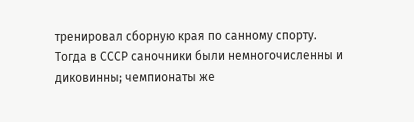тренировал сборную края по санному спорту. Тогда в СССР саночники были немногочисленны и диковинны; чемпионаты же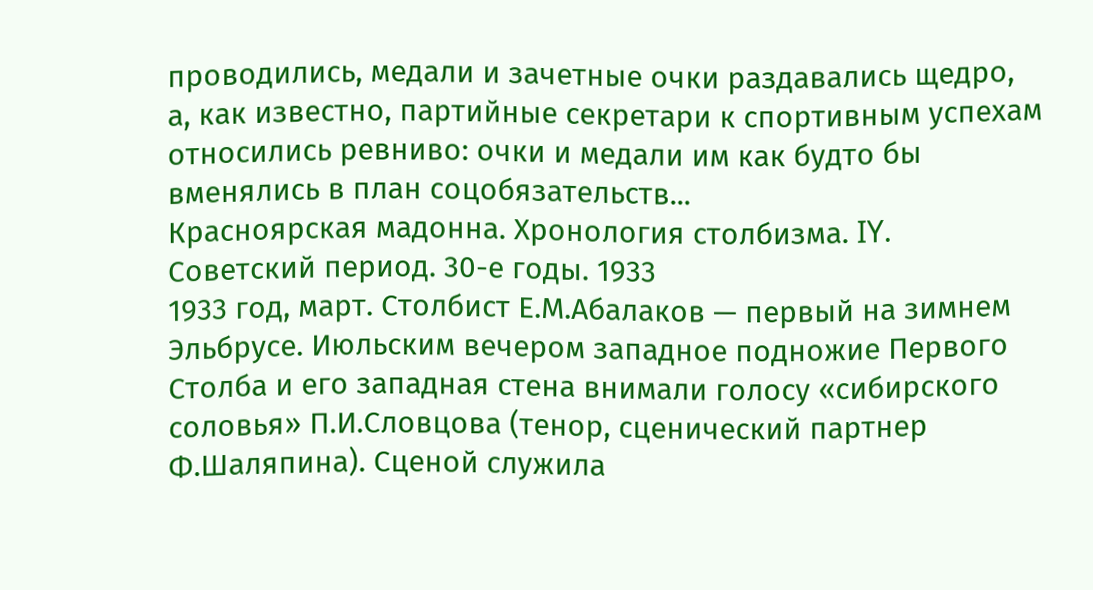проводились, медали и зачетные очки раздавались щедро, а, как известно, партийные секретари к спортивным успехам относились ревниво: очки и медали им как будто бы вменялись в план соцобязательств...
Красноярская мадонна. Хронология столбизма. IY. Советский период. 30-е годы. 1933
1933 год, март. Столбист Е.М.Абалаков — первый на зимнем Эльбрусе. Июльским вечером западное подножие Первого Столба и его западная стена внимали голосу «сибирского соловья» П.И.Словцова (тенор, сценический партнер Ф.Шаляпина). Сценой служила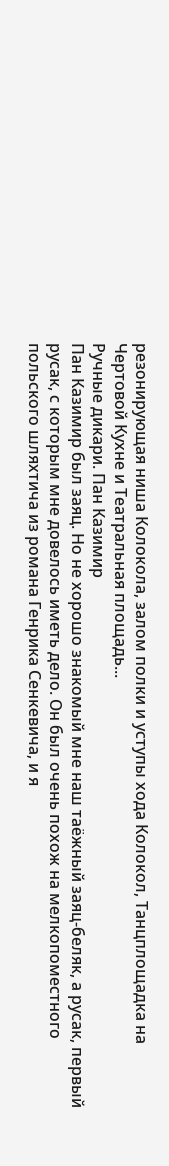резонирующая ниша Колокола, залом полки и уступы хода Колокол, Танцплощадка на Чертовой Кухне и Театральная площадь...
Ручные дикари. Пан Казимир
Пан Казимир был заяц. Но не хорошо знакомый мне наш таёжный заяц-беляк, а русак, первый русак, с которым мне довелось иметь дело. Он был очень похож на мелкопоместного польского шляхтича из романа Генрика Сенкевича, и я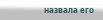назвала его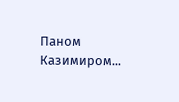Паном Казимиром...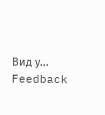Вид у...
Feedback